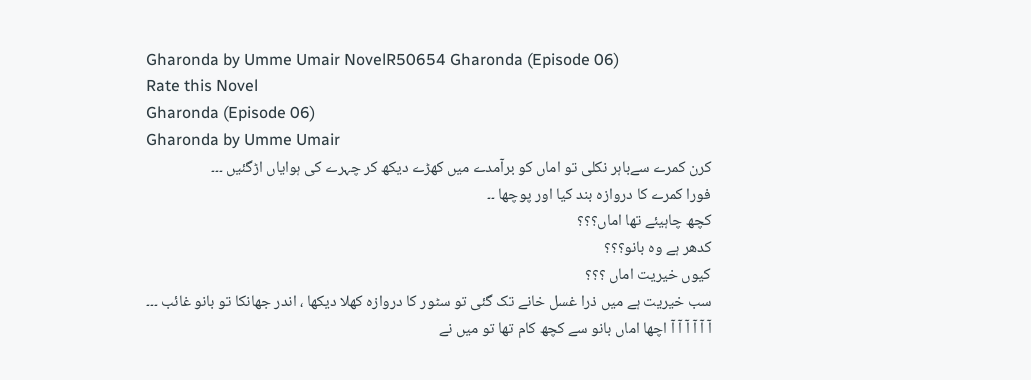Gharonda by Umme Umair NovelR50654 Gharonda (Episode 06)
Rate this Novel
Gharonda (Episode 06)
Gharonda by Umme Umair
کرن کمرے سےباہر نکلی تو اماں کو برآمدے میں کھڑے دیکھ کر چہرے کی ہوایاں اڑگئیں ۔۔۔
فورا کمرے کا دروازہ بند کیا اور پوچھا ۔۔
کچھ چاہیئے تھا اماں؟؟؟
کدھر ہے وہ بانو؟؟؟
کیوں خیریت اماں ؟؟؟
سب خیریت ہے میں ذرا غسل خانے تک گئی تو سٹور کا دروازہ کھلا دیکھا ، اندر جھانکا تو بانو غائب ۔۔۔
آ آ آ آ آ آ اچھا اماں بانو سے کچھ کام تھا تو میں نے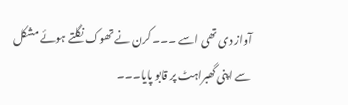آواز دی تھی اسے ۔۔۔ کرن نے تھوک نگلتے ہوئے مشکل سے اپنی گھبراہٹ پر قابو پایا۔۔۔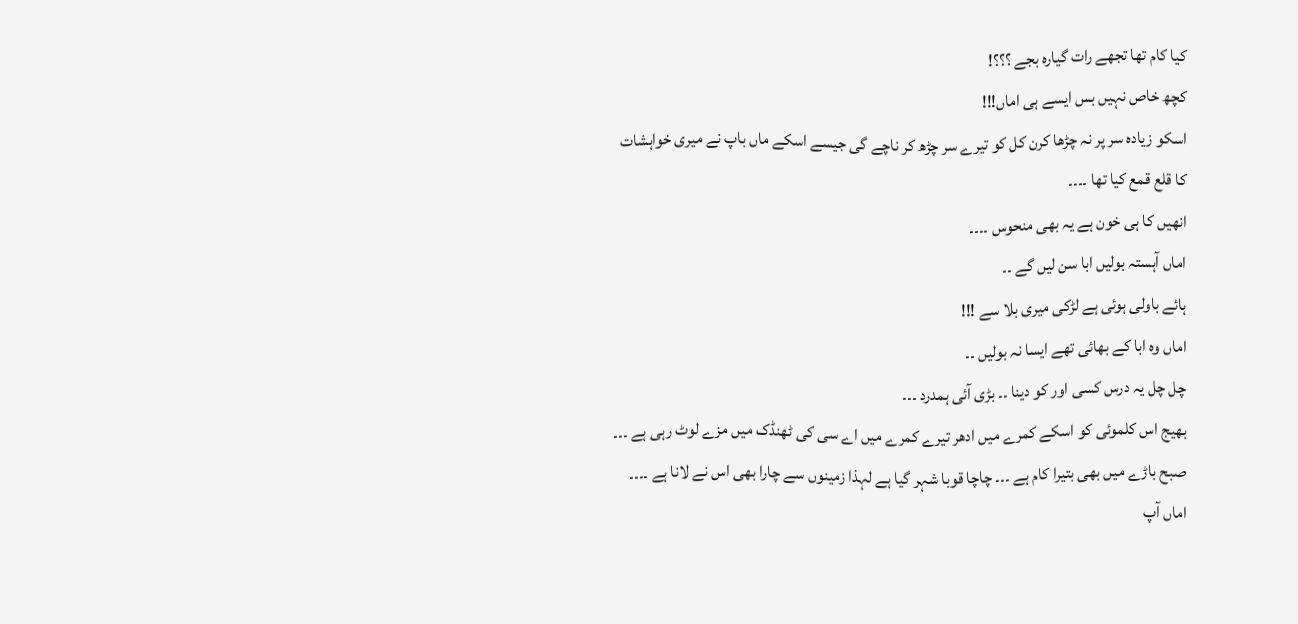کیا کام تھا تجھے رات گیارہ بجے ؟؟؟!
کچھ خاص نہیں بس ایسے ہی اماں!!!
اسکو زیادہ سر پر نہ چڑھا کرن کل کو تیرے سر چڑھ کر ناچے گی جیسے اسکے ماں باپ نے میری خواہشات کا قلع قمع کیا تھا ۔۔۔۔
انھیں کا ہی خون ہے یہ بھی منحوس ۔۔۔۔
اماں آہستہ بولیں ابا سن لیں گے ۔۔
ہائے باولی ہوئی ہے لڑکی میری بلا سے !!!
اماں وہ ابا کے بھائی تھے ایسا نہ بولیں ۔۔
چل چل یہ درس کسی اور کو دینا ۔۔ بڑی آئی ہمدرد ۔۔۔
بھیج اس کلموئی کو اسکے کمرے میں ادھر تیرے کمرے میں اے سی کی ٹھنڈک میں مزے لوٹ رہی ہے ۔۔۔
صبح باڑے میں بھی بتیرا کام ہے ۔۔۔ چاچا قوبا شہر گیا ہے لہذا زمینوں سے چارا بھی اس نے لانا ہے ۔۔۔۔
اماں آپ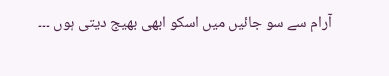آرام سے سو جائیں میں اسکو ابھی بھیج دیتی ہوں ۔۔۔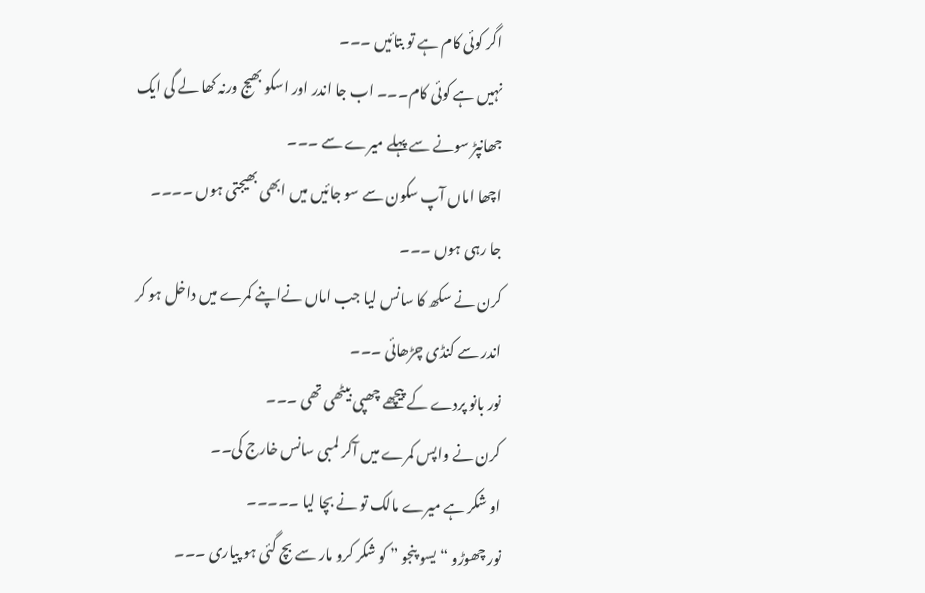اگر کوئی کام ہے تو بتائیں ۔۔۔
نہیں ہے کوئی کام۔۔۔ اب جا اندر اور اسکو بھیج ورنہ کھا لے گی ایک جھانپڑ سونے سے پہلے میرے سے ۔۔۔
اچھا اماں آپ سکون سے سو جائیں میں ابھی بھیجتی ہوں ۔۔۔۔
جا رہی ہوں ۔۔۔
کرن نے سکھ کا سانس لیا جب اماں نےاپنے کمرے میں داخل ہو کر اندر سے کنڈی چڑھائی ۔۔۔
نور بانو پردے کے پیچھے چھپی بیٹھی تھی ۔۔۔
کرن نے واپس کمرے میں آکر لمبی سانس خارج کی۔۔
او شکر ہے میرے مالک تو نے بچا لیا ۔۔۔۔۔
نور چھوڑو “یسو پنجو ” کو شکر کرو مار سے بچ گئی ہو پیاری ۔۔۔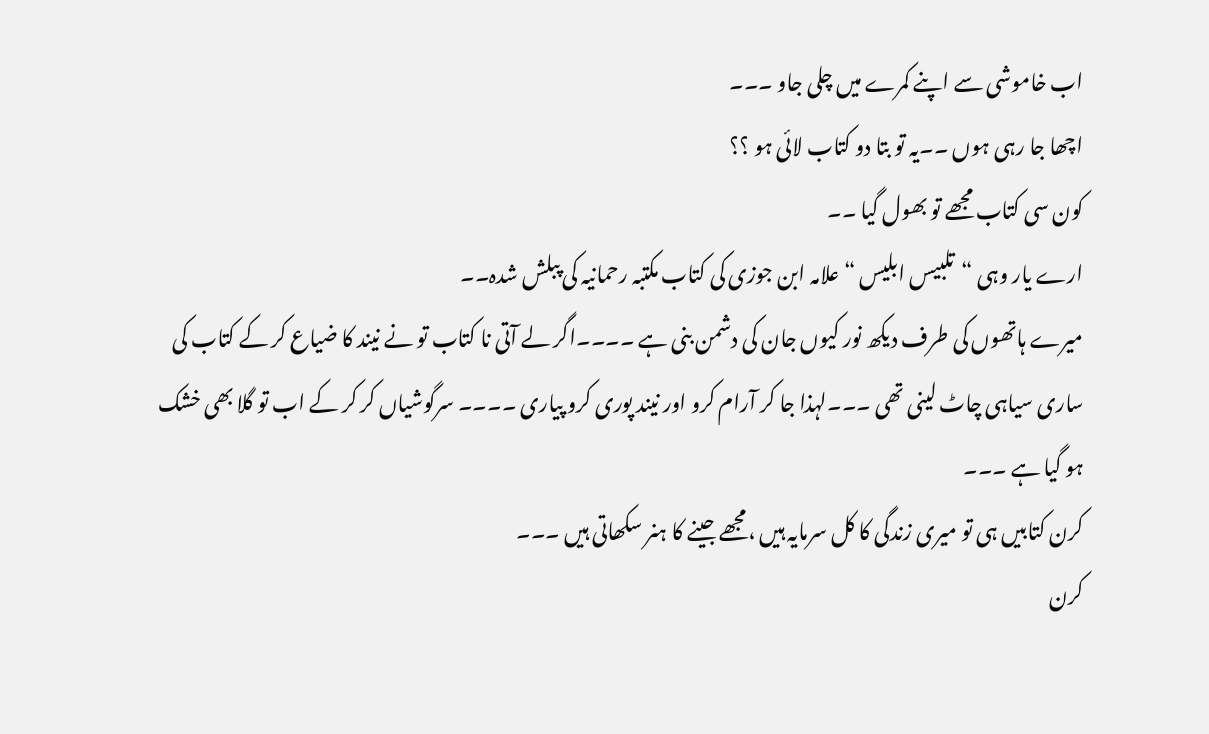اب خاموشی سے اپنے کمرے میں چلی جاو ۔۔۔
اچھا جا رہی ہوں ۔۔یہ تو بتا دو کتاب لائی ہو ؟؟
کون سی کتاب مجھے تو بھول گیا ۔۔
ارے یار وہی “تلبیس ابلیس “علامہ ابن جوزی کی کتاب مکتبہ رحمانیہ کی پبلش شدہ۔۔
میرے ہاتھوں کی طرف دیکھ نور کیوں جان کی دشمن بنی ہے ۔۔۔۔اگر لے آتی نا کتاب تو نے نیند کا ضیاع کر کے کتاب کی ساری سیاہی چاٹ لینی تھی ۔۔۔لہذا جا کر آرام کرو اور نیند پوری کرو پیاری ۔۔۔۔ سرگوشیاں کر کر کے اب تو گلا بھی خشک ہو گیا ہے ۔۔۔
کرن کتابیں ہی تو میری زندگی کا کل سرمایہ ہیں ،مجھے جینے کا ہنر سکھاتی ہیں ۔۔۔
کرن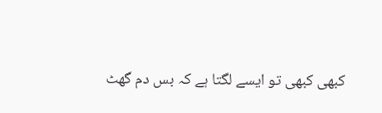کبھی کبھی تو ایسے لگتا ہے کہ بس دم گھٹ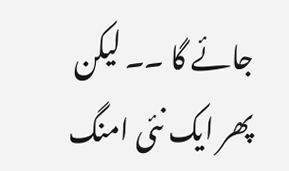جائے گا ۔۔ لیکن پھر ایک نئی امنگ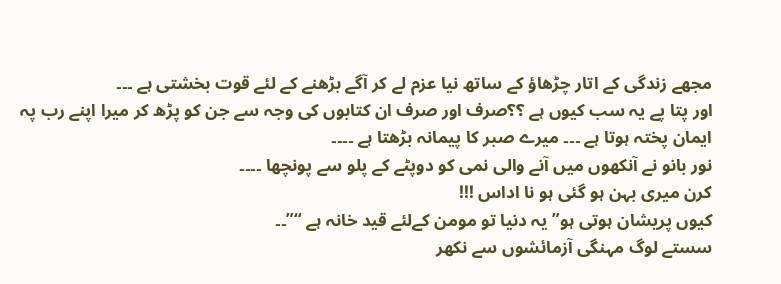مجھے زندگی کے اتار چڑھاؤ کے ساتھ نیا عزم لے کر آگے بڑھنے کے لئے قوت بخشتی ہے ۔۔۔
اور پتا پے یہ سب کیوں ہے ؟؟صرف اور صرف ان کتابوں کی وجہ سے جن کو پڑھ کر میرا اپنے رب پہ ایمان پختہ ہوتا ہے ۔۔۔ میرے صبر کا پیمانہ بڑھتا ہے ۔۔۔۔
نور بانو نے آنکھوں میں آنے والی نمی کو دوپٹے کے پلو سے پونچھا ۔۔۔۔
کرن میری بہن ہو گئی ہو نا اداس !!!
کیوں پریشان ہوتی ہو” یہ دنیا تو مومن کےلئے قید خانہ ہے “”۔۔
سستے لوگ مہنگی آزمائشوں سے نکھر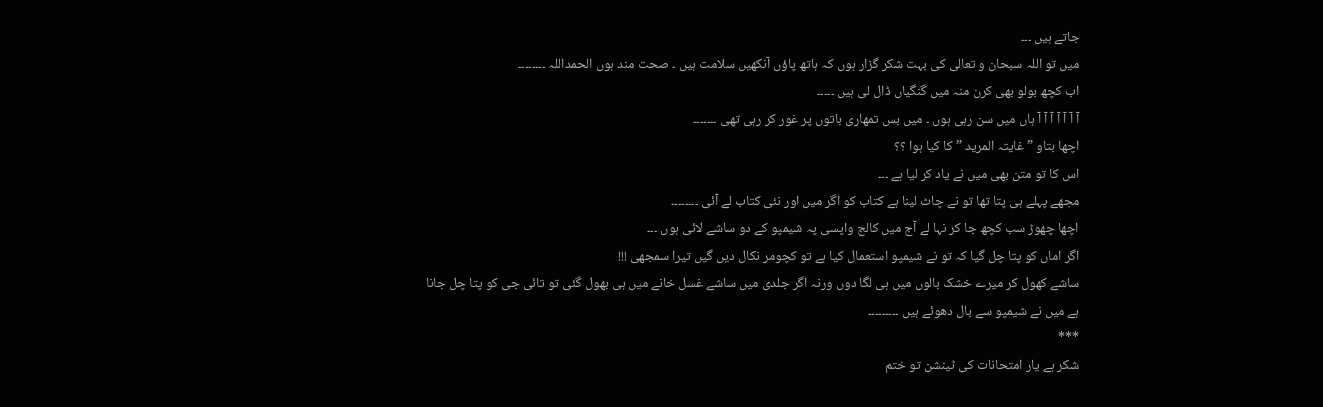جاتے ہیں ۔۔۔
میں تو اللہ سبحان و تعالی کی بہت شکر گزار ہوں کہ ہاتھ پاؤں آنکھیں سلامت ہیں ۔ صحت مند ہوں الحمداللہ ۔۔۔۔۔۔۔۔
اب کچھ بولو بھی کرن منہ میں گنگیاں ڈال لی ہیں ۔۔۔۔۔
آ آ آ آ آ آ آ ہاں میں سن رہی ہوں ۔ میں بس تمھاری باتوں پر غور کر رہی تھی ۔۔۔۔۔۔۔
اچھا بتاو ” غایتہ المرید ” کا کیا ہوا ؟؟
اس کا تو متن بھی میں نے یاد کر لیا ہے ۔۔۔
مجھے پہلے ہی پتا تھا تو نے چاٹ لینا ہے کتاب کو اگر میں اور نئی کتاب لے آئی ۔۔۔۔۔۔۔۔
اچھا چھوڑ سب کچھ جا کر نہا لے آج میں کالج واپسی پہ شیمپو کے دو ساشے لائی ہوں ۔۔۔
اگر اماں کو پتا چل گیا کہ تو نے شیمپو استعمال کیا ہے تو کچومر نکال دیں گیں تیرا سمجھی !!!
ساشے کھول کر میرے خشک بالوں میں ہی لگا دوں ورنہ اگر جلدی میں ساشے غسل خانے میں ہی بھول گئی تو تائی جی کو پتا چل جانا ہے میں نے شیمپو سے بال دھوئے ہیں ۔۔۔۔۔۔۔۔۔
***
شکر ہے یار امتحانات کی ٹینشن تو ختم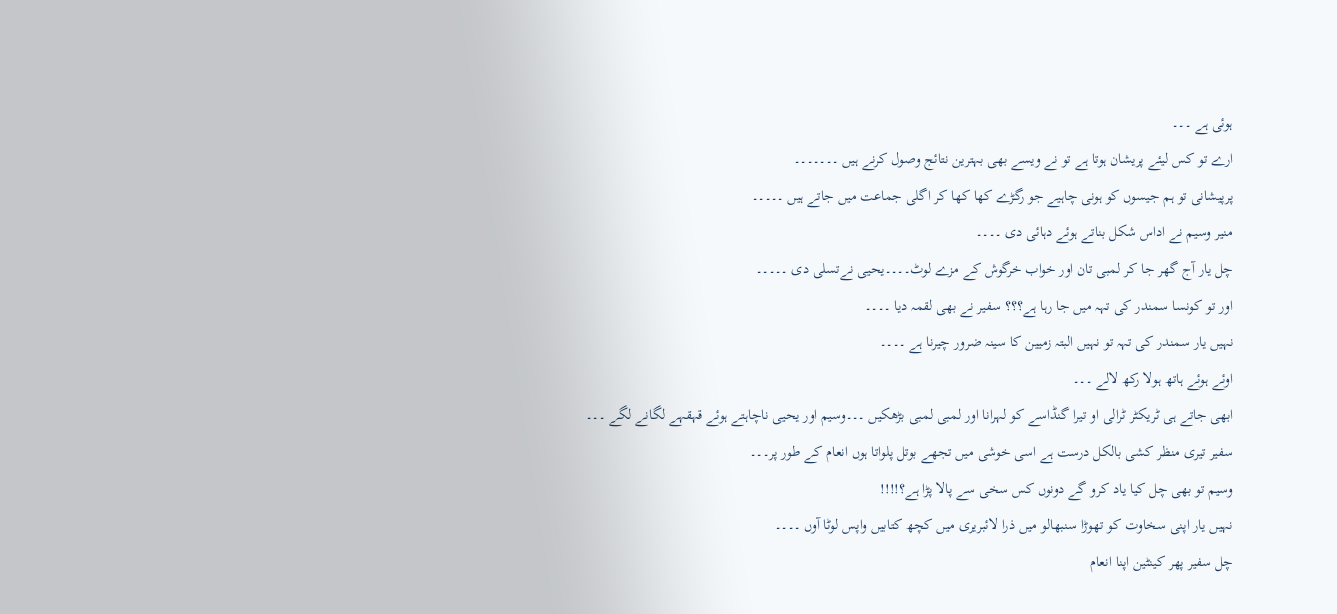ہوئی ہے ۔۔۔
ارے تو کس لیئے پریشان ہوتا ہے تو نے ویسے بھی بہترین نتائج وصول کرنے ہیں ۔۔۔۔۔۔۔
پرپیشانی تو ہم جیسوں کو ہونی چاہیے جو رگڑے کھا کھا کر اگلی جماعت میں جاتے ہیں ۔۔۔۔۔
منیر وسیم نے اداس شکل بناتے ہوئے دہائی دی ۔۔۔۔
چل یار آج گھر جا کر لمبی تان اور خواب خرگوش کے مزے لوٹ۔۔۔۔یحیی نےتسلی دی ۔۔۔۔۔
اور تو کونسا سمندر کی تہہ میں جا رہا ہے؟؟؟ سفیر نے بھی لقمہ دیا ۔۔۔۔
نہیں یار سمندر کی تہہ تو نہیں البتہ زمیین کا سینہ ضرور چیرنا ہے ۔۔۔۔
اوئے ہوئے ہاتھ ہولا رکھ لالے ۔۔۔
ابھی جاتے ہی ٹریکٹر ٹرالی او تیرا گنڈاسے کو لہرانا اور لمبی لمبی بڑھکیں ۔۔۔وسیم اور یحیی ناچاہتے ہوئے قہقہے لگانے لگے ۔۔۔
سفیر تیری منظر کشی بالکل درست ہے اسی خوشی میں تجھے بوتل پلواتا ہوں انعام کے طور پر۔۔۔
وسیم تو بھی چل کیا یاد کرو گے دونوں کس سخی سے پالا پڑا ہے؟!!!!
نہیں یار اپنی سخاوت کو تھوڑا سنبھالو میں ذرا لائبریری میں کچھ کتابیں واپس لوٹا آوں ۔۔۔۔
چل سفیر پھر کینٹین اپنا انعام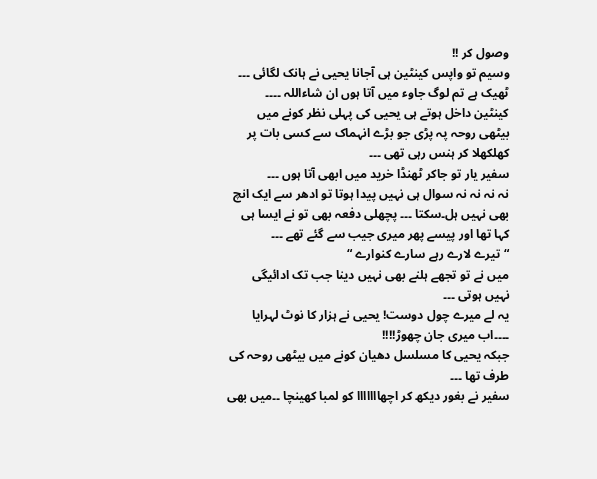وصول کر !!
وسیم تو واپس کینٹین ہی آجانا یحیی نے ہانک لگائی ۔۔۔
ٹھیک ہے تم لوگ جاوء میں آتا ہوں ان شاءاللہ ۔۔۔۔
کینٹین داخل ہوتے ہی یحیی کی پہلی نظر کونے میں بیٹھی روحہ پہ پڑی جو بڑے انہماک سے کسی بات پر کھلکھلا کر ہنس رہی تھی ۔۔۔
سفیر یار تو جاکر ٹھنڈا خرید میں ابھی آتا ہوں ۔۔۔
نہ نہ نہ نہ سوال ہی نہیں پیدا ہوتا تو ادھر سے ایک انچ بھی نہیں ہل۔سکتا ۔۔۔ پچھلی دفعہ بھی تو نے ایسا ہی کہا تھا اور پیسے پھر میری جیب سے گئے تھے ۔۔۔
“تیرے لارے رہے سارے کنوارے “
میں نے تو تجھے ہلنے بھی نہیں دینا جب تک ادائیگی نہیں ہوتی ۔۔۔
یہ لے میرے چول دوست! یحیی نے ہزار کا نوٹ لہرایا ۔۔۔۔اب میری جان چھوڑ!!!!
جبکہ یحیی کا مسلسل دھیان کونے میں بیٹھی روحہ کی طرف تھا ۔۔۔
سفیر نے بغور دیکھ کر اچھااااااا کو لمبا کھینچا ۔۔میں بھی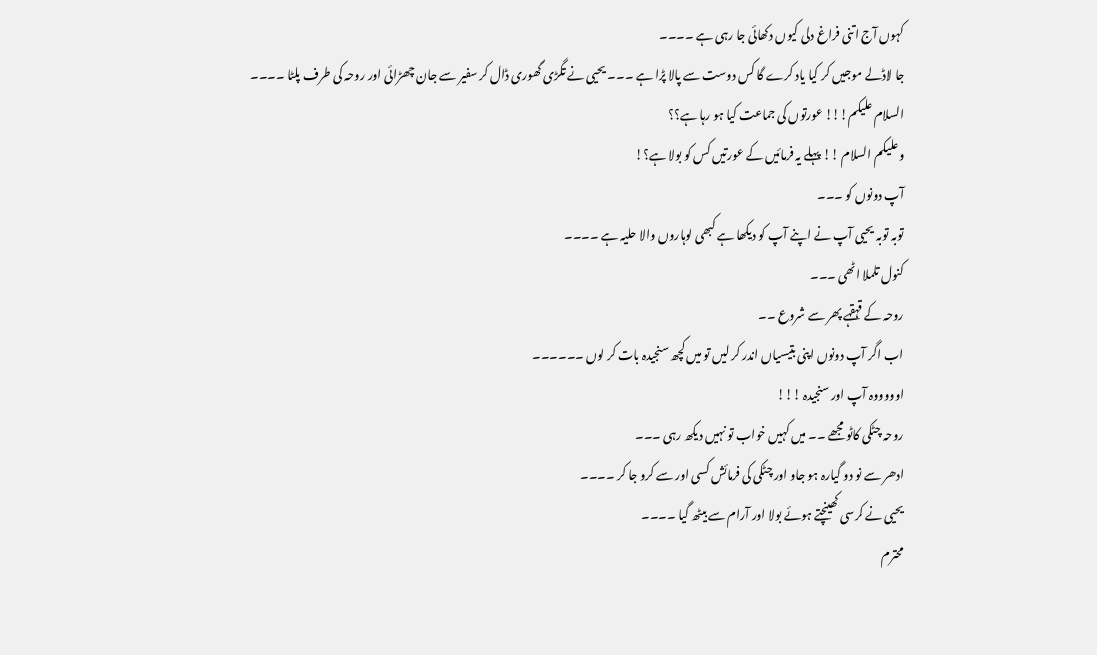کہوں آج اتنی فراغ دلی کیوں دکھائی جا رہی ہے ۔۔۔۔
جا لاڈلے موجیں کر کیا یاد کرے گا کس دوست سے پالا پڑا ہے ۔۔۔ یحیی نے تگڑی گھوری ڈال کر سفیر سے جان چھڑائی اور روحہ کی طرف پلٹا ۔۔۔۔
السلام علیکم!!! عورتوں کی جماعت کیا ہو رہا ہے؟؟
وعلیکم السلام !! پہلے یہ فرمائیں کے عورتیں کس کو بولا ہے؟!
آپ دونوں کو ۔۔۔
توبہ توبہ یحیی آپ نے اپنے آپ کو دیکھا ہے کبھی لوہاروں والا حلیہ ہے ۔۔۔۔
کنول تلملا اٹھی ۔۔۔
روحہ کے قہقہے پھر سے شروع ۔۔
اب اگر آپ دونوں اپنی بتیسیاں اندر کر لیں تو میں کچھ سنجیدہ بات کر لوں ۔۔۔۔۔۔
اوووووہ آپ اور سنجیدہ !!!
روحہ چٹکی کاٹو مجھے ۔۔ میں کہیں خواب تو نہیں دیکھ رہی ۔۔۔
ادھر سے نو دو گیارہ ہو جاو اور چٹکی کی فرمائش کسی اور سے کرو جا کر ۔۔۔۔
یحیی نے کرسی کھینچتے ہوئے بولا اور آرام سے بیٹھ گیا ۔۔۔۔
محترم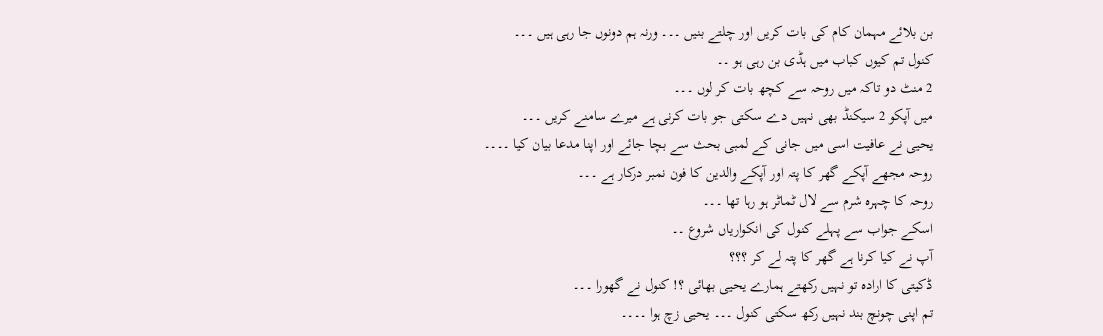بن بلائے مہمان کام کی بات کریں اور چلتے بنیں ۔۔۔ ورنہ ہم دونوں جا رہی ہیں ۔۔۔
کنول تم کیوں کباب میں ہڈی بن رہی ہو ۔۔
2 منٹ دو تاکہ میں روحہ سے کچھ بات کر لوں ۔۔۔
میں آپکو 2 سیکنڈ بھی نہیں دے سکتی جو بات کرنی ہے میرے سامنے کریں ۔۔۔
یحیی نے عافیت اسی میں جانی کے لمبی بحث سے بچا جائے اور اپنا مدعا بیان کیا ۔۔۔۔
روحہ مجھے آپکے گھر کا پتہ اور آپکے والدین کا فون نمبر درکار ہے ۔۔۔
روحہ کا چہرہ شرم سے لال ٹماٹر ہو رہا تھا ۔۔۔
اسکے جواب سے پہلے کنول کی انکواریاں شروع ۔۔
آپ نے کیا کرنا ہے گھر کا پتہ لے کر ؟؟؟
ڈکیتی کا ارادہ تو نہیں رکھتے ہمارے یحیی بھائی ؟! کنول نے گھورا ۔۔۔
تم اپنی چونچ بند نہیں رکھ سکتی کنول ۔۔۔ یحیی زچ ہوا ۔۔۔۔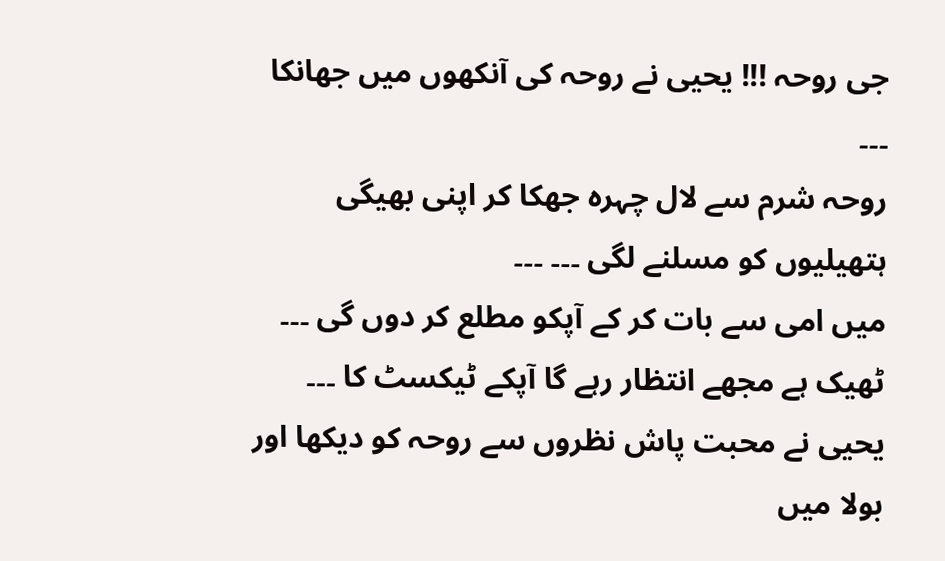جی روحہ !!! یحیی نے روحہ کی آنکھوں میں جھانکا ۔۔۔
روحہ شرم سے لال چہرہ جھکا کر اپنی بھیگی ہتھیلیوں کو مسلنے لگی ۔۔۔ ۔۔۔
میں امی سے بات کر کے آپکو مطلع کر دوں گی ۔۔۔
ٹھیک ہے مجھے انتظار رہے گا آپکے ٹیکسٹ کا ۔۔۔
یحیی نے محبت پاش نظروں سے روحہ کو دیکھا اور بولا میں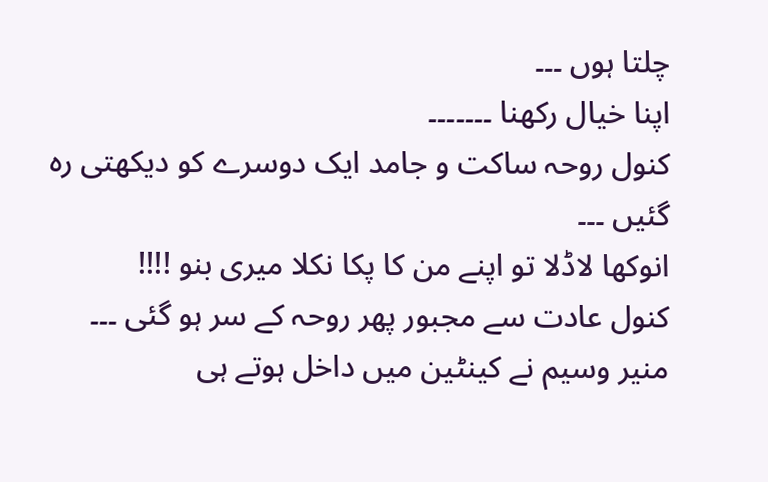چلتا ہوں ۔۔۔
اپنا خیال رکھنا ۔۔۔۔۔۔۔
کنول روحہ ساکت و جامد ایک دوسرے کو دیکھتی رہ گئیں ۔۔۔
انوکھا لاڈلا تو اپنے من کا پکا نکلا میری بنو !!!!
کنول عادت سے مجبور پھر روحہ کے سر ہو گئی ۔۔۔
منیر وسیم نے کینٹین میں داخل ہوتے ہی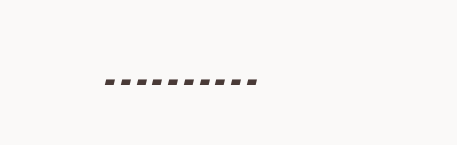۔۔۔۔۔۔۔۔۔۔